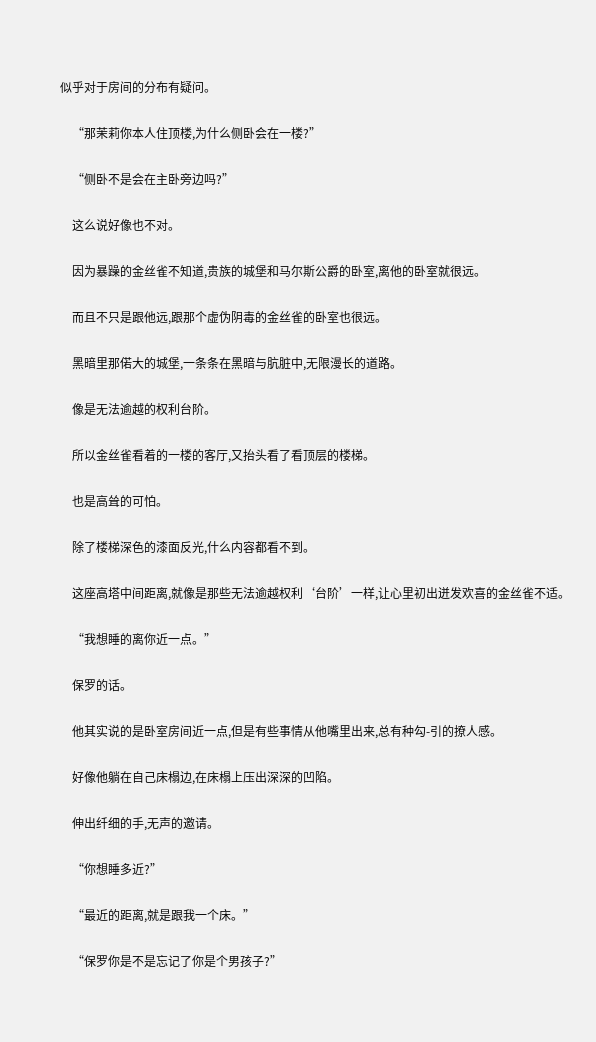似乎对于房间的分布有疑问。

    “那茉莉你本人住顶楼,为什么侧卧会在一楼?”

    “侧卧不是会在主卧旁边吗?”

    这么说好像也不对。

    因为暴躁的金丝雀不知道,贵族的城堡和马尔斯公爵的卧室,离他的卧室就很远。

    而且不只是跟他远,跟那个虚伪阴毒的金丝雀的卧室也很远。

    黑暗里那偌大的城堡,一条条在黑暗与肮脏中,无限漫长的道路。

    像是无法逾越的权利台阶。

    所以金丝雀看着的一楼的客厅,又抬头看了看顶层的楼梯。

    也是高耸的可怕。

    除了楼梯深色的漆面反光,什么内容都看不到。

    这座高塔中间距离,就像是那些无法逾越权利‘台阶’一样,让心里初出迸发欢喜的金丝雀不适。

    “我想睡的离你近一点。”

    保罗的话。

    他其实说的是卧室房间近一点,但是有些事情从他嘴里出来,总有种勾-引的撩人感。

    好像他躺在自己床榻边,在床榻上压出深深的凹陷。

    伸出纤细的手,无声的邀请。

    “你想睡多近?”

    “最近的距离,就是跟我一个床。”

    “保罗你是不是忘记了你是个男孩子?”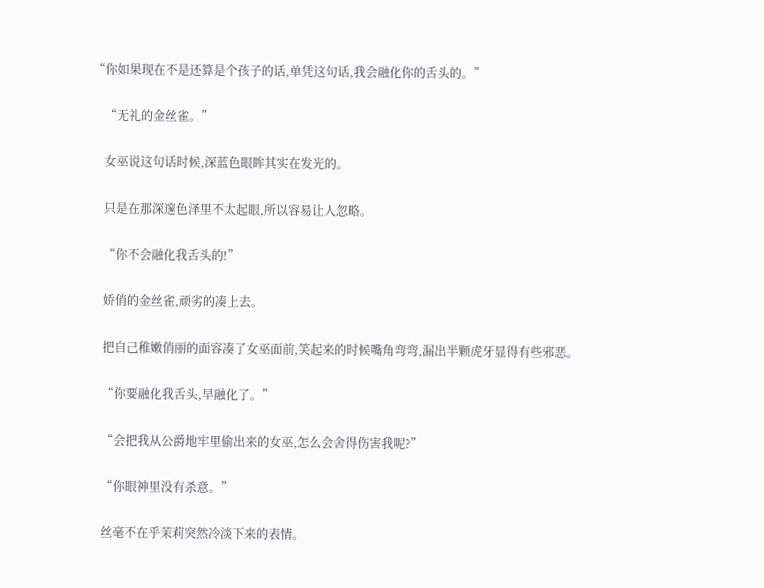“你如果现在不是还算是个孩子的话,单凭这句话,我会融化你的舌头的。”

    “无礼的金丝雀。”

    女巫说这句话时候,深蓝色眼眸其实在发光的。

    只是在那深邃色泽里不太起眼,所以容易让人忽略。

    “你不会融化我舌头的!”

    娇俏的金丝雀,顽劣的凑上去。

    把自己稚嫩俏丽的面容凑了女巫面前,笑起来的时候嘴角弯弯,漏出半颗虎牙显得有些邪恶。

    “你要融化我舌头,早融化了。”

    “会把我从公爵地牢里偷出来的女巫,怎么会舍得伤害我呢?”

    “你眼神里没有杀意。”

    丝毫不在乎茉莉突然冷淡下来的表情。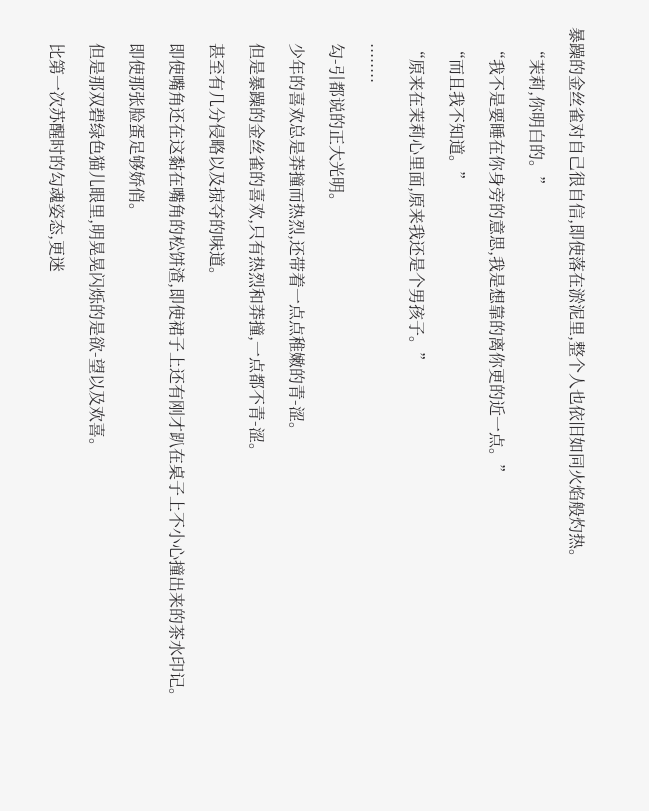暴躁的金丝雀对自己很自信,即使落在淤泥里,整个人也依旧如同火焰般灼热。

    “茉莉,你明白的。”

    “我不是要睡在你身旁的意思,我是想靠的离你更的近一点。”

    “而且我不知道。”

    “原来在茉莉心里面,原来我还是个男孩子。”

    ........

    勾-引都说的正大光明。

    少年的喜欢总是莽撞而热烈,还带着一点点稚嫩的青-涩。

    但是暴躁的金丝雀的喜欢,只有热烈和莽撞,一点都不青-涩。

    甚至有几分侵略以及掠夺的味道。

    即使嘴角还在这黏在嘴角的松饼渣,即使裙子上还有刚才趴在桌子上不小心撞出来的茶水印记。

    即使那张脸蛋足够娇俏。

    但是那双碧绿色猫儿眼里,明晃晃闪烁的是欲-望以及欢喜。

    比第一次苏醒时的勾魂姿态,更迷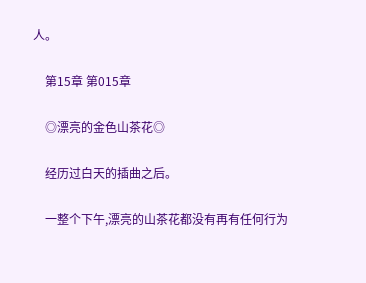人。

    第15章 第015章

    ◎漂亮的金色山茶花◎

    经历过白天的插曲之后。

    一整个下午,漂亮的山茶花都没有再有任何行为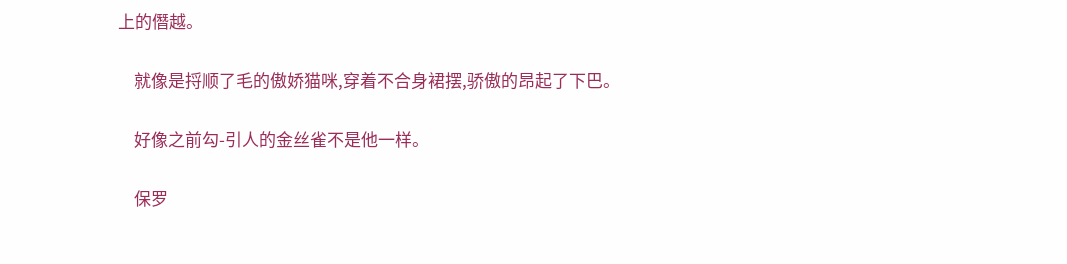上的僭越。

    就像是捋顺了毛的傲娇猫咪,穿着不合身裙摆,骄傲的昂起了下巴。

    好像之前勾-引人的金丝雀不是他一样。

    保罗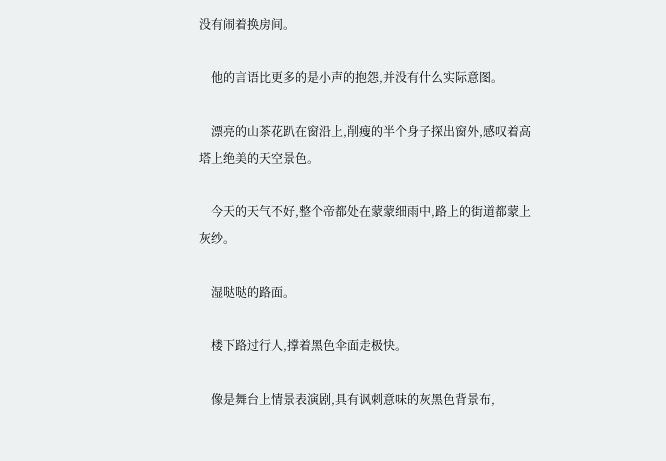没有闹着换房间。

    他的言语比更多的是小声的抱怨,并没有什么实际意图。

    漂亮的山茶花趴在窗沿上,削瘦的半个身子探出窗外,感叹着高塔上绝美的天空景色。

    今天的天气不好,整个帝都处在蒙蒙细雨中,路上的街道都蒙上灰纱。

    湿哒哒的路面。

    楼下路过行人,撑着黑色伞面走极快。

    像是舞台上情景表演剧,具有讽刺意味的灰黑色背景布,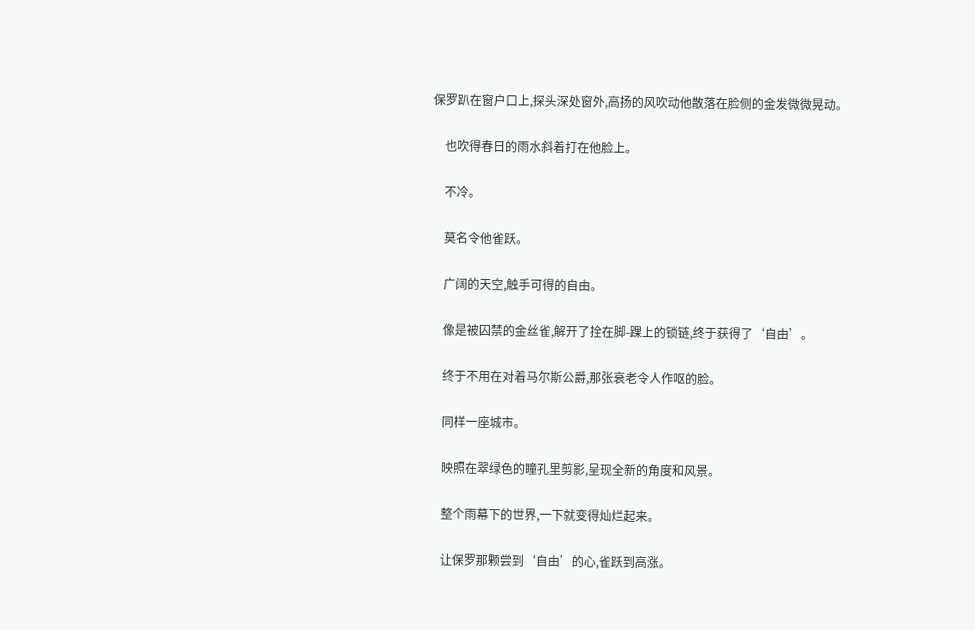保罗趴在窗户口上,探头深处窗外,高扬的风吹动他散落在脸侧的金发微微晃动。

    也吹得春日的雨水斜着打在他脸上。

    不冷。

    莫名令他雀跃。

    广阔的天空,触手可得的自由。

    像是被囚禁的金丝雀,解开了拴在脚-踝上的锁链,终于获得了‘自由’。

    终于不用在对着马尔斯公爵,那张衰老令人作呕的脸。

    同样一座城市。

    映照在翠绿色的瞳孔里剪影,呈现全新的角度和风景。

    整个雨幕下的世界,一下就变得灿烂起来。

    让保罗那颗尝到‘自由’的心,雀跃到高涨。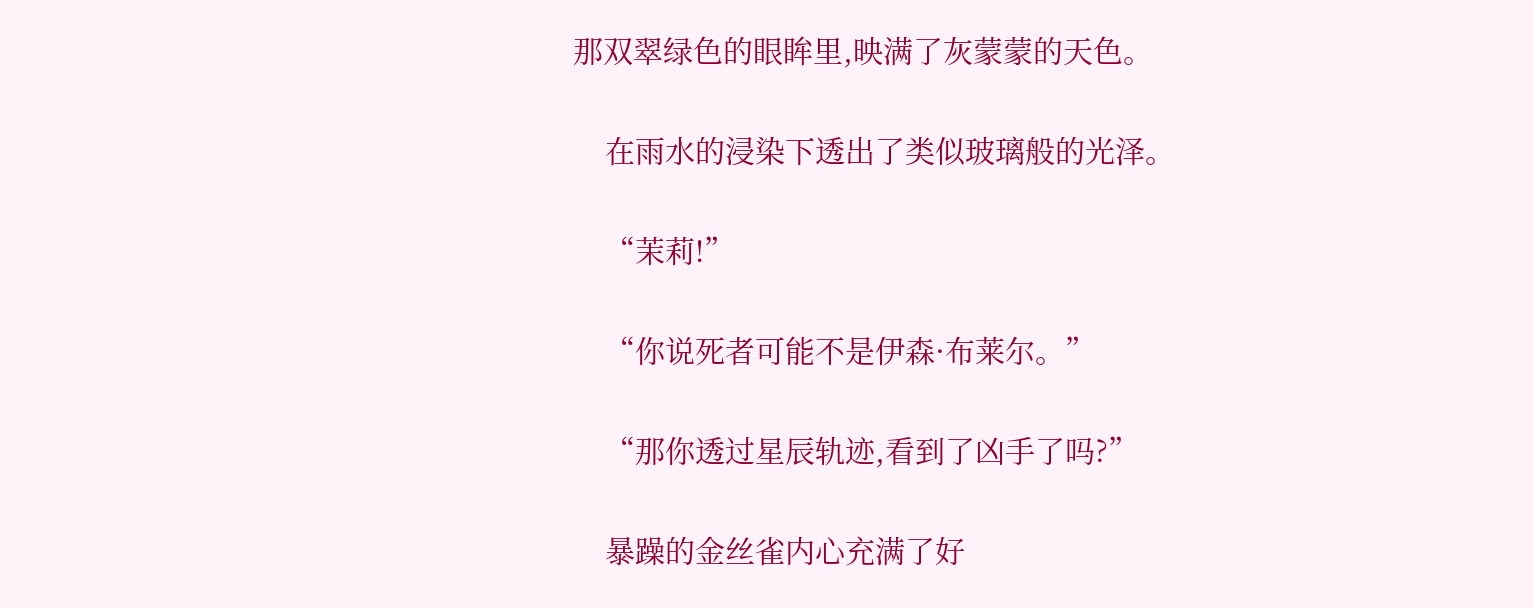那双翠绿色的眼眸里,映满了灰蒙蒙的天色。

    在雨水的浸染下透出了类似玻璃般的光泽。

    “茉莉!”

    “你说死者可能不是伊森·布莱尔。”

    “那你透过星辰轨迹,看到了凶手了吗?”

    暴躁的金丝雀内心充满了好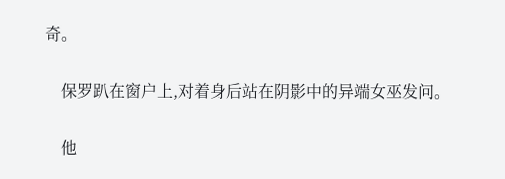奇。

    保罗趴在窗户上,对着身后站在阴影中的异端女巫发问。

    他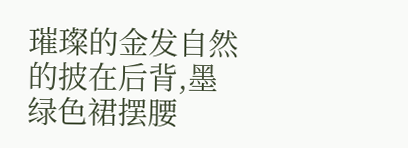璀璨的金发自然的披在后背,墨绿色裙摆腰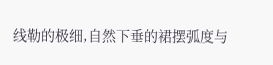线勒的极细,自然下垂的裙摆弧度与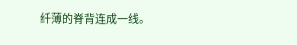纤薄的脊背连成一线。